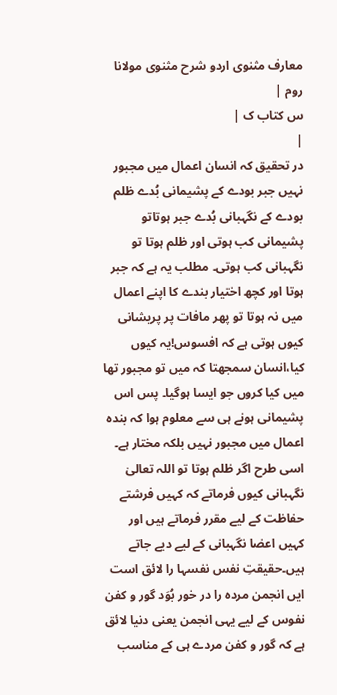معارف مثنوی اردو شرح مثنوی مولانا روم |
س کتاب ک |
|
در تحقیق کہ انسان اعمال میں مجبور نہیں جبر بودے کے پشیمانی بُدے ظلم بودے کے نگہبانی بُدے جبر ہوتاتو پشیمانی کب ہوتی اور ظلم ہوتا تو نگہبانی کب ہوتی۔ مطلب یہ ہے کہ جبر ہوتا اور کچھ اختیار بندے کا اپنے اعمال میں نہ ہوتا تو پھر مافات پر پریشانی کیوں ہوتی ہے کہ افسوس!یہ کیوں کیا،انسان سمجھتا کہ میں تو مجبور تھا میں کیا کروں جو ایسا ہوگیا۔ پس اس پشیمانی ہونے ہی سے معلوم ہوا کہ بندہ اعمال میں مجبور نہیں بلکہ مختار ہے۔ اسی طرح اگر ظلم ہوتا تو اللہ تعالیٰ نگہبانی کیوں فرماتے کہ کہیں فرشتے حفاظت کے لیے مقرر فرماتے ہیں اور کہیں اعضا نگہبانی کے لیے دیے جاتے ہیں۔حقیقتِ نفس نفسہا را لائق است ایں انجمن مردہ را در خور بُوَد گور و کفن نفوس کے لیے یہی انجمن یعنی دنیا لائق ہے کہ گور و کفن مردے ہی کے مناسب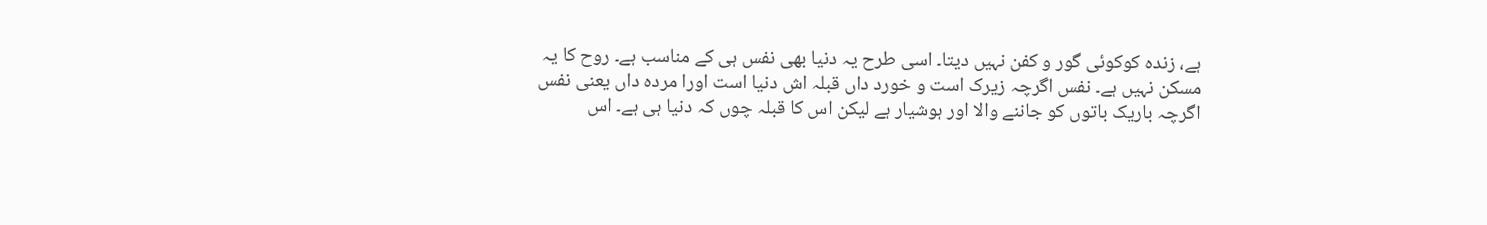ہے، زندہ کوکوئی گور و کفن نہیں دیتا۔ اسی طرح یہ دنیا بھی نفس ہی کے مناسب ہے۔ روح کا یہ مسکن نہیں ہے۔ نفس اگرچہ زیرک است و خورد داں قبلہ اش دنیا است اورا مردہ داں یعنی نفس اگرچہ باریک باتوں کو جاننے والا اور ہوشیار ہے لیکن اس کا قبلہ چوں کہ دنیا ہی ہے۔ اس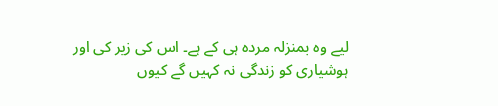لیے وہ بمنزلہ مردہ ہی کے ہے۔ اس کی زیر کی اور ہوشیاری کو زندگی نہ کہیں گے کیوں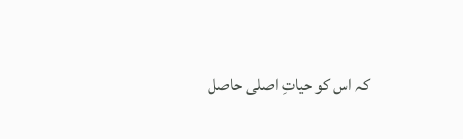کہ اس کو حیاتِ اصلی حاصل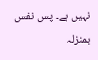نہیں ہے۔ پس نفس بمنزلہ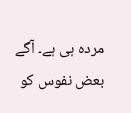مردہ ہی ہے۔ آگے بعض نفوس کو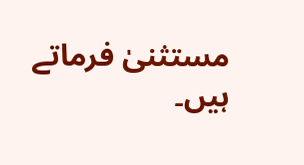مستثنیٰ فرماتے ہیں۔